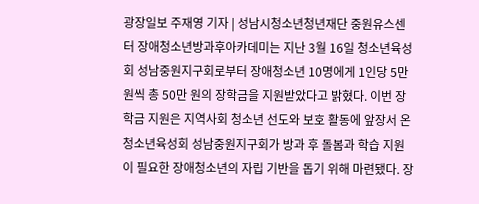광장일보 주재영 기자 | 성남시청소년청년재단 중원유스센터 장애청소년방과후아카데미는 지난 3월 16일 청소년육성회 성남중원지구회로부터 장애청소년 10명에게 1인당 5만 원씩 총 50만 원의 장학금을 지원받았다고 밝혔다. 이번 장학금 지원은 지역사회 청소년 선도와 보호 활동에 앞장서 온 청소년육성회 성남중원지구회가 방과 후 돌봄과 학습 지원이 필요한 장애청소년의 자립 기반을 돕기 위해 마련됐다. 장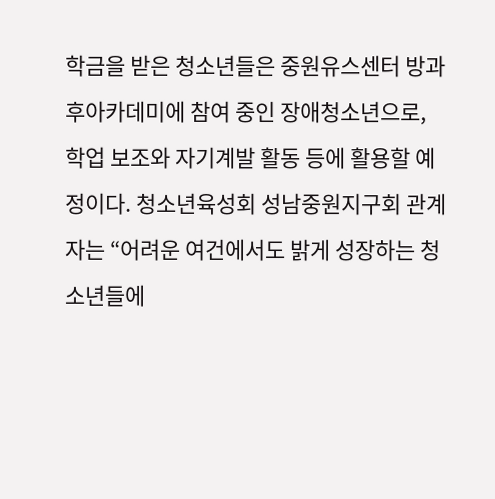학금을 받은 청소년들은 중원유스센터 방과후아카데미에 참여 중인 장애청소년으로, 학업 보조와 자기계발 활동 등에 활용할 예정이다. 청소년육성회 성남중원지구회 관계자는 “어려운 여건에서도 밝게 성장하는 청소년들에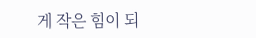게 작은 힘이 되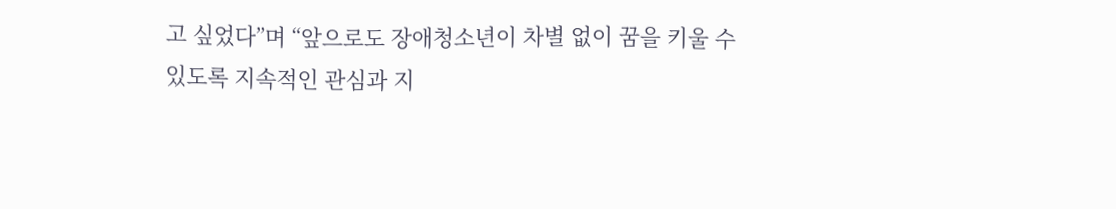고 싶었다”며 “앞으로도 장애청소년이 차별 없이 꿈을 키울 수 있도록 지속적인 관심과 지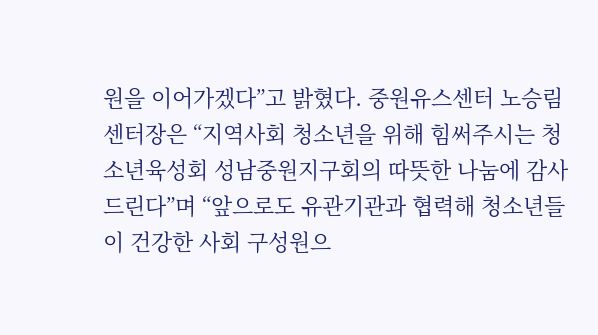원을 이어가겠다”고 밝혔다. 중원유스센터 노승림 센터장은 “지역사회 청소년을 위해 힘써주시는 청소년육성회 성남중원지구회의 따뜻한 나눔에 감사드린다”며 “앞으로도 유관기관과 협력해 청소년들이 건강한 사회 구성원으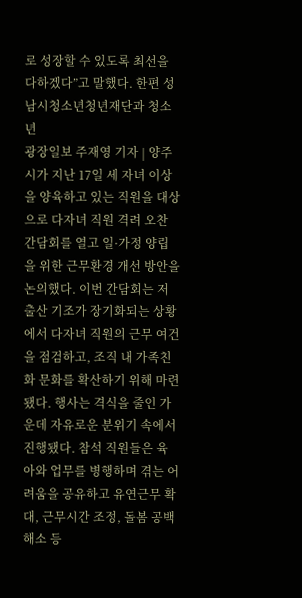로 성장할 수 있도록 최선을 다하겠다”고 말했다. 한편 성남시청소년청년재단과 청소년
광장일보 주재영 기자 | 양주시가 지난 17일 세 자녀 이상을 양육하고 있는 직원을 대상으로 다자녀 직원 격려 오찬 간담회를 열고 일·가정 양립을 위한 근무환경 개선 방안을 논의했다. 이번 간담회는 저출산 기조가 장기화되는 상황에서 다자녀 직원의 근무 여건을 점검하고, 조직 내 가족친화 문화를 확산하기 위해 마련됐다. 행사는 격식을 줄인 가운데 자유로운 분위기 속에서 진행됐다. 참석 직원들은 육아와 업무를 병행하며 겪는 어려움을 공유하고 유연근무 확대, 근무시간 조정, 돌봄 공백 해소 등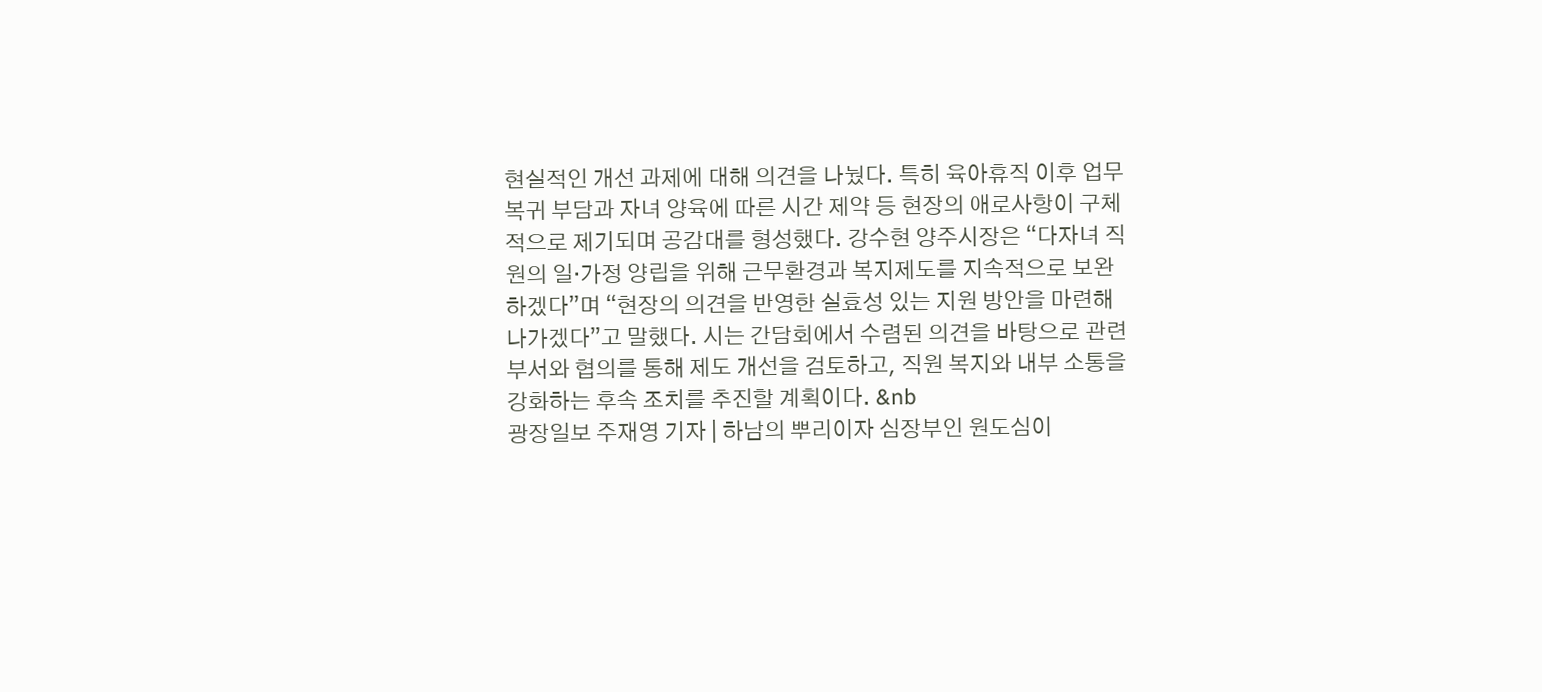현실적인 개선 과제에 대해 의견을 나눴다. 특히 육아휴직 이후 업무 복귀 부담과 자녀 양육에 따른 시간 제약 등 현장의 애로사항이 구체적으로 제기되며 공감대를 형성했다. 강수현 양주시장은 “다자녀 직원의 일·가정 양립을 위해 근무환경과 복지제도를 지속적으로 보완하겠다”며 “현장의 의견을 반영한 실효성 있는 지원 방안을 마련해 나가겠다”고 말했다. 시는 간담회에서 수렴된 의견을 바탕으로 관련 부서와 협의를 통해 제도 개선을 검토하고, 직원 복지와 내부 소통을 강화하는 후속 조치를 추진할 계획이다. &nb
광장일보 주재영 기자 | 하남의 뿌리이자 심장부인 원도심이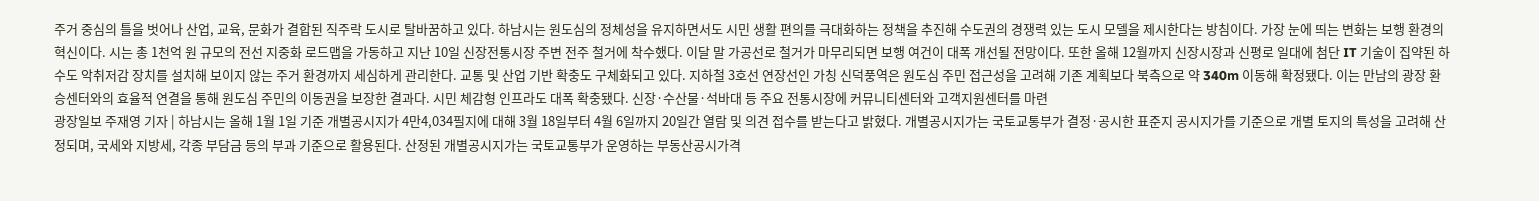주거 중심의 틀을 벗어나 산업, 교육, 문화가 결합된 직주락 도시로 탈바꿈하고 있다. 하남시는 원도심의 정체성을 유지하면서도 시민 생활 편의를 극대화하는 정책을 추진해 수도권의 경쟁력 있는 도시 모델을 제시한다는 방침이다. 가장 눈에 띄는 변화는 보행 환경의 혁신이다. 시는 총 1천억 원 규모의 전선 지중화 로드맵을 가동하고 지난 10일 신장전통시장 주변 전주 철거에 착수했다. 이달 말 가공선로 철거가 마무리되면 보행 여건이 대폭 개선될 전망이다. 또한 올해 12월까지 신장시장과 신평로 일대에 첨단 IT 기술이 집약된 하수도 악취저감 장치를 설치해 보이지 않는 주거 환경까지 세심하게 관리한다. 교통 및 산업 기반 확충도 구체화되고 있다. 지하철 3호선 연장선인 가칭 신덕풍역은 원도심 주민 접근성을 고려해 기존 계획보다 북측으로 약 340m 이동해 확정됐다. 이는 만남의 광장 환승센터와의 효율적 연결을 통해 원도심 주민의 이동권을 보장한 결과다. 시민 체감형 인프라도 대폭 확충됐다. 신장·수산물·석바대 등 주요 전통시장에 커뮤니티센터와 고객지원센터를 마련
광장일보 주재영 기자 | 하남시는 올해 1월 1일 기준 개별공시지가 4만4,034필지에 대해 3월 18일부터 4월 6일까지 20일간 열람 및 의견 접수를 받는다고 밝혔다. 개별공시지가는 국토교통부가 결정·공시한 표준지 공시지가를 기준으로 개별 토지의 특성을 고려해 산정되며, 국세와 지방세, 각종 부담금 등의 부과 기준으로 활용된다. 산정된 개별공시지가는 국토교통부가 운영하는 부동산공시가격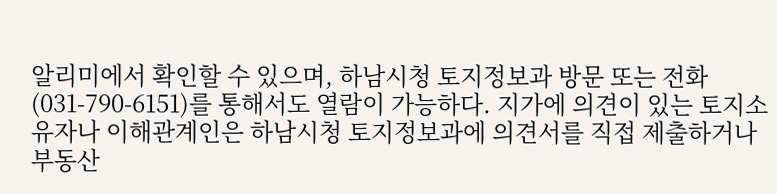알리미에서 확인할 수 있으며, 하남시청 토지정보과 방문 또는 전화(031-790-6151)를 통해서도 열람이 가능하다. 지가에 의견이 있는 토지소유자나 이해관계인은 하남시청 토지정보과에 의견서를 직접 제출하거나 부동산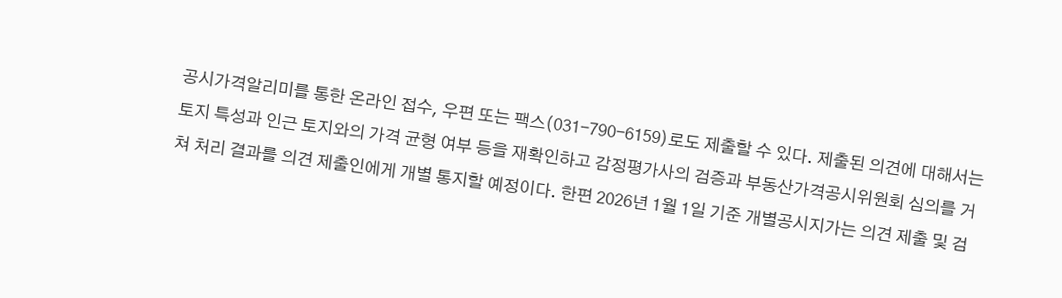공시가격알리미를 통한 온라인 접수, 우편 또는 팩스(031-790-6159)로도 제출할 수 있다. 제출된 의견에 대해서는 토지 특성과 인근 토지와의 가격 균형 여부 등을 재확인하고 감정평가사의 검증과 부동산가격공시위원회 심의를 거쳐 처리 결과를 의견 제출인에게 개별 통지할 예정이다. 한편 2026년 1월 1일 기준 개별공시지가는 의견 제출 및 검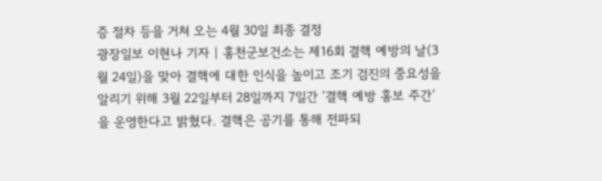증 절차 등을 거쳐 오는 4월 30일 최종 결정
광장일보 이현나 기자 | 홍천군보건소는 제16회 결핵 예방의 날(3월 24일)을 맞아 결핵에 대한 인식을 높이고 조기 검진의 중요성을 알리기 위해 3월 22일부터 28일까지 7일간 ‘결핵 예방 홍보 주간’을 운영한다고 밝혔다. 결핵은 공기를 통해 전파되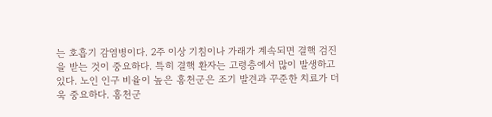는 호흡기 감염병이다. 2주 이상 기침이나 가래가 계속되면 결핵 검진을 받는 것이 중요하다. 특히 결핵 환자는 고령층에서 많이 발생하고 있다. 노인 인구 비율이 높은 홍천군은 조기 발견과 꾸준한 치료가 더욱 중요하다. 홍천군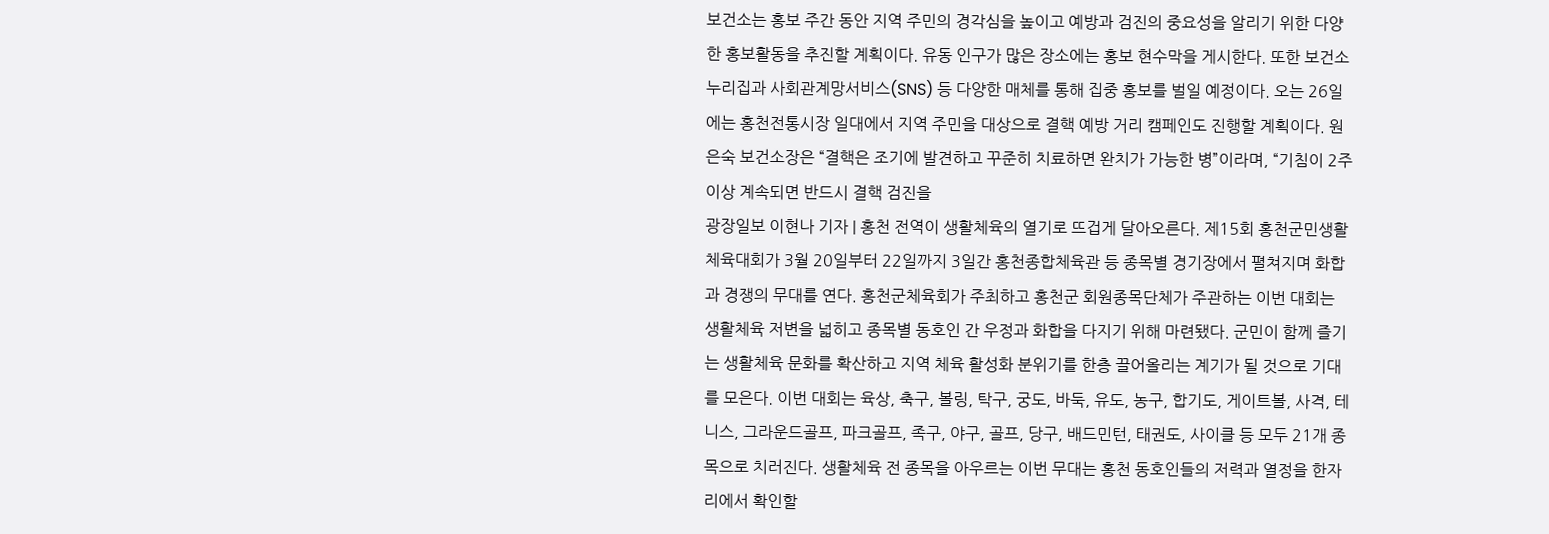보건소는 홍보 주간 동안 지역 주민의 경각심을 높이고 예방과 검진의 중요성을 알리기 위한 다양한 홍보활동을 추진할 계획이다. 유동 인구가 많은 장소에는 홍보 현수막을 게시한다. 또한 보건소 누리집과 사회관계망서비스(SNS) 등 다양한 매체를 통해 집중 홍보를 벌일 예정이다. 오는 26일에는 홍천전통시장 일대에서 지역 주민을 대상으로 결핵 예방 거리 캠페인도 진행할 계획이다. 원은숙 보건소장은 “결핵은 조기에 발견하고 꾸준히 치료하면 완치가 가능한 병”이라며, “기침이 2주 이상 계속되면 반드시 결핵 검진을
광장일보 이현나 기자 | 홍천 전역이 생활체육의 열기로 뜨겁게 달아오른다. 제15회 홍천군민생활체육대회가 3월 20일부터 22일까지 3일간 홍천종합체육관 등 종목별 경기장에서 펼쳐지며 화합과 경쟁의 무대를 연다. 홍천군체육회가 주최하고 홍천군 회원종목단체가 주관하는 이번 대회는 생활체육 저변을 넓히고 종목별 동호인 간 우정과 화합을 다지기 위해 마련됐다. 군민이 함께 즐기는 생활체육 문화를 확산하고 지역 체육 활성화 분위기를 한층 끌어올리는 계기가 될 것으로 기대를 모은다. 이번 대회는 육상, 축구, 볼링, 탁구, 궁도, 바둑, 유도, 농구, 합기도, 게이트볼, 사격, 테니스, 그라운드골프, 파크골프, 족구, 야구, 골프, 당구, 배드민턴, 태권도, 사이클 등 모두 21개 종목으로 치러진다. 생활체육 전 종목을 아우르는 이번 무대는 홍천 동호인들의 저력과 열정을 한자리에서 확인할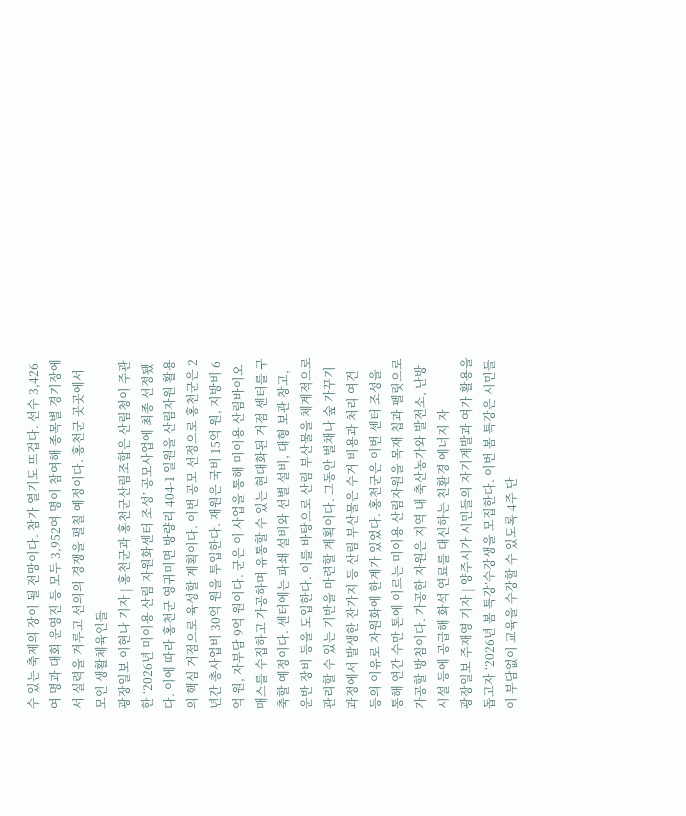수 있는 축제의 장이 될 전망이다. 참가 열기도 뜨겁다. 선수 3,426여 명과 대회 운영진 등 모두 3,952여 명이 참여해 종목별 경기장에서 실력을 겨루고 선의의 경쟁을 펼칠 예정이다. 홍천군 곳곳에서 모인 생활체육인들
광장일보 이현나 기자 | 홍천군과 홍천군산림조합은 산림청이 주관한 ‘2026년 미이용 산림 자원화센터 조성’ 공모사업에 최종 선정됐다. 이에 따라 홍천군 영귀미면 방량리 404-1 일원을 산림자원 활용의 핵심 거점으로 육성할 계획이다. 이번 공모 선정으로 홍천군은 2년간 총사업비 30억 원을 투입한다. 재원은 국비 15억 원, 지방비 6억 원, 자부담 9억 원이다. 군은 이 사업을 통해 미이용 산림바이오매스를 수집하고 가공하며 유통할 수 있는 현대화된 거점 센터를 구축할 예정이다. 센터에는 파쇄 설비와 선별 설비, 대형 보관 창고, 운반 장비 등을 도입한다. 이를 바탕으로 산림 부산물을 체계적으로 관리할 수 있는 기반을 마련할 계획이다. 그동안 벌채나 숲 가꾸기 과정에서 발생한 잔가지 등 산림 부산물은 수거 비용과 처리 여건 등의 이유로 자원화에 한계가 있었다. 홍천군은 이번 센터 조성을 통해 연간 수만 톤에 이르는 미이용 산림자원을 목재 칩과 펠릿으로 가공할 방침이다. 가공한 자원은 지역 내 축산농가와 발전소, 난방 시설 등에 공급해 화석 연료를 대신하는 친환경 에너지 자
광장일보 주재영 기자 | 양주시가 시민들의 자기계발과 여가 활용을 돕고자 ‘2026년 봄 특강’수강생을 모집한다. 이번 봄 특강은 시민들이 부담없이 교육을 수강할 수 있도록 4주 단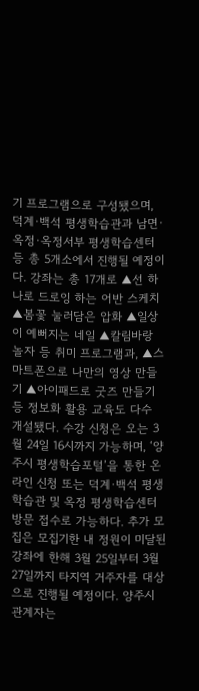기 프로그램으로 구성됐으며, 덕계·백석 평생학습관과 남면·옥정·옥정서부 평생학습센터 등 총 5개소에서 진행될 예정이다. 강좌는 총 17개로 ▲선 하나로 드로잉 하는 어반 스케치 ▲봄꽃 눌러담은 압화 ▲일상이 예뻐지는 네일 ▲칼림바랑 놀자 등 취미 프로그램과, ▲스마트폰으로 나만의 영상 만들기 ▲아이패드로 굿즈 만들기 등 정보화 활용 교육도 다수 개설됐다. 수강 신청은 오는 3월 24일 16시까지 가능하며, ‘양주시 평생학습포털’을 통한 온라인 신청 또는 덕계·백석 평생학습관 및 옥정 평생학습센터 방문 접수로 가능하다. 추가 모집은 모집기한 내 정원이 미달된 강좌에 한해 3월 25일부터 3월 27일까지 타지역 거주자를 대상으로 진행될 예정이다. 양주시 관계자는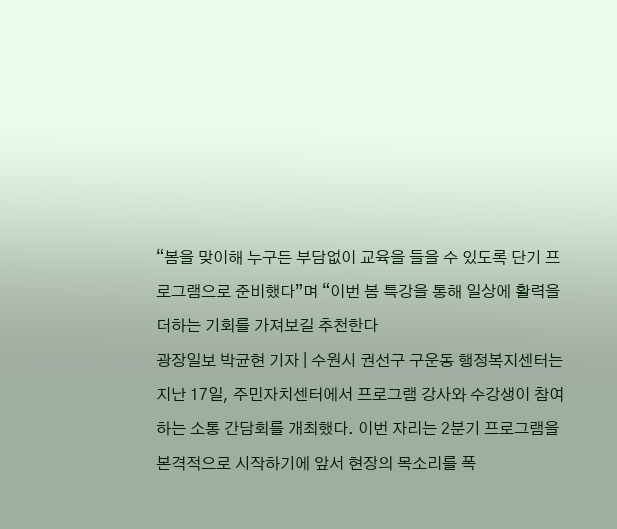“봄을 맞이해 누구든 부담없이 교육을 들을 수 있도록 단기 프로그램으로 준비했다”며 “이번 봄 특강을 통해 일상에 활력을 더하는 기회를 가져보길 추천한다
광장일보 박균현 기자 | 수원시 권선구 구운동 행정복지센터는 지난 17일, 주민자치센터에서 프로그램 강사와 수강생이 참여하는 소통 간담회를 개최했다. 이번 자리는 2분기 프로그램을 본격적으로 시작하기에 앞서 현장의 목소리를 폭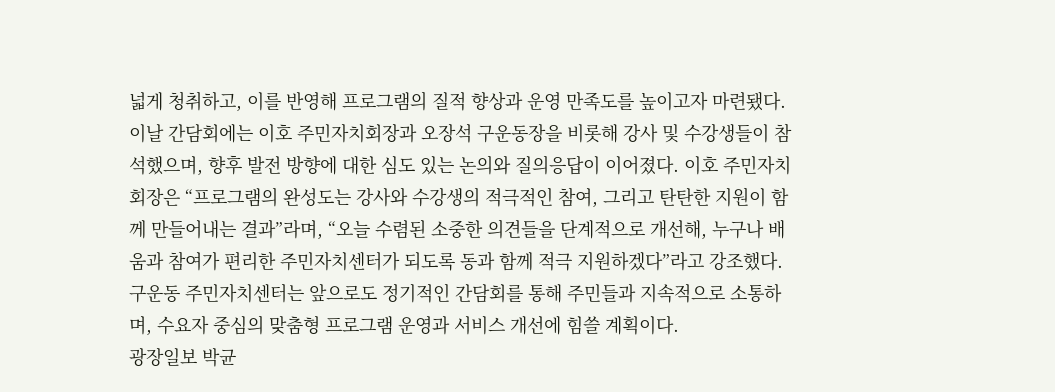넓게 청취하고, 이를 반영해 프로그램의 질적 향상과 운영 만족도를 높이고자 마련됐다. 이날 간담회에는 이호 주민자치회장과 오장석 구운동장을 비롯해 강사 및 수강생들이 참석했으며, 향후 발전 방향에 대한 심도 있는 논의와 질의응답이 이어졌다. 이호 주민자치회장은 “프로그램의 완성도는 강사와 수강생의 적극적인 참여, 그리고 탄탄한 지원이 함께 만들어내는 결과”라며, “오늘 수렴된 소중한 의견들을 단계적으로 개선해, 누구나 배움과 참여가 편리한 주민자치센터가 되도록 동과 함께 적극 지원하겠다”라고 강조했다. 구운동 주민자치센터는 앞으로도 정기적인 간담회를 통해 주민들과 지속적으로 소통하며, 수요자 중심의 맞춤형 프로그램 운영과 서비스 개선에 힘쓸 계획이다.
광장일보 박균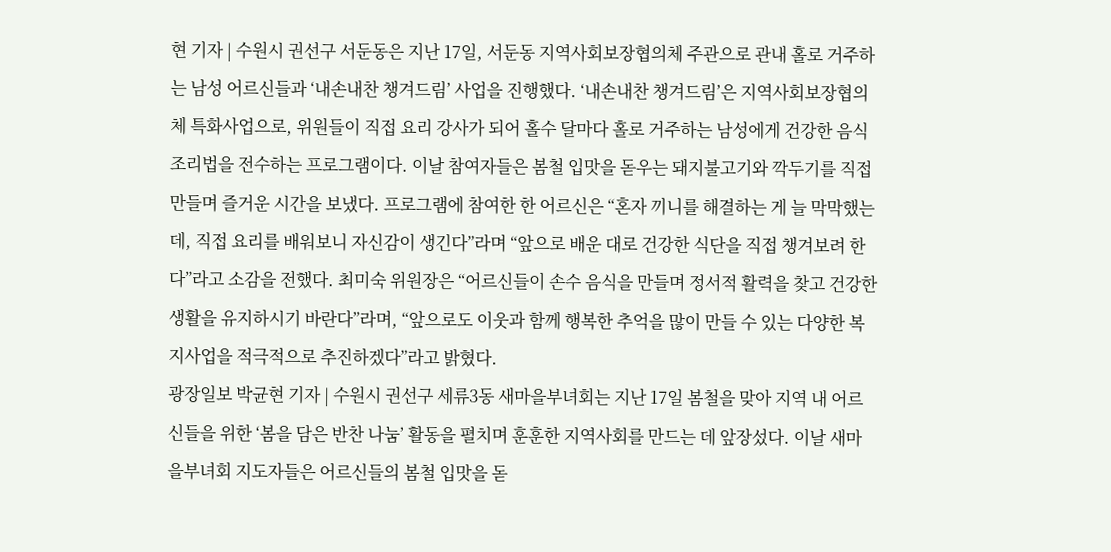현 기자 | 수원시 권선구 서둔동은 지난 17일, 서둔동 지역사회보장협의체 주관으로 관내 홀로 거주하는 남성 어르신들과 ‘내손내찬 챙겨드림’ 사업을 진행했다. ‘내손내찬 챙겨드림’은 지역사회보장협의체 특화사업으로, 위원들이 직접 요리 강사가 되어 홀수 달마다 홀로 거주하는 남성에게 건강한 음식 조리법을 전수하는 프로그램이다. 이날 참여자들은 봄철 입맛을 돋우는 돼지불고기와 깍두기를 직접 만들며 즐거운 시간을 보냈다. 프로그램에 참여한 한 어르신은 “혼자 끼니를 해결하는 게 늘 막막했는데, 직접 요리를 배워보니 자신감이 생긴다”라며 “앞으로 배운 대로 건강한 식단을 직접 챙겨보려 한다”라고 소감을 전했다. 최미숙 위원장은 “어르신들이 손수 음식을 만들며 정서적 활력을 찾고 건강한 생활을 유지하시기 바란다”라며, “앞으로도 이웃과 함께 행복한 추억을 많이 만들 수 있는 다양한 복지사업을 적극적으로 추진하겠다”라고 밝혔다.
광장일보 박균현 기자 | 수원시 권선구 세류3동 새마을부녀회는 지난 17일 봄철을 맞아 지역 내 어르신들을 위한 ‘봄을 담은 반찬 나눔’ 활동을 펼치며 훈훈한 지역사회를 만드는 데 앞장섰다. 이날 새마을부녀회 지도자들은 어르신들의 봄철 입맛을 돋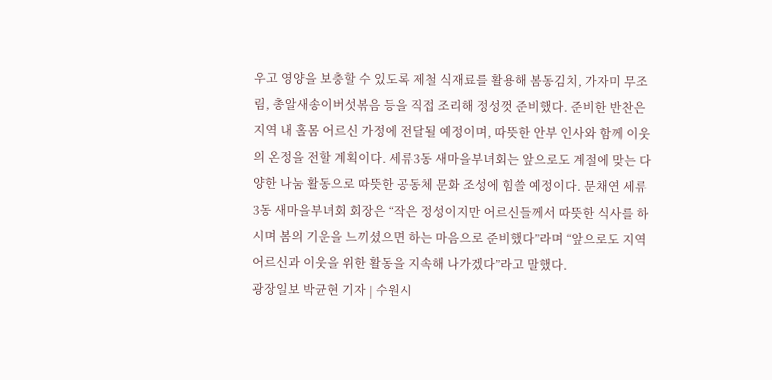우고 영양을 보충할 수 있도록 제철 식재료를 활용해 봄동김치, 가자미 무조림, 총알새송이버섯볶음 등을 직접 조리해 정성껏 준비했다. 준비한 반찬은 지역 내 홀몸 어르신 가정에 전달될 예정이며, 따뜻한 안부 인사와 함께 이웃의 온정을 전할 계획이다. 세류3동 새마을부녀회는 앞으로도 계절에 맞는 다양한 나눔 활동으로 따뜻한 공동체 문화 조성에 힘쓸 예정이다. 문채연 세류3동 새마을부녀회 회장은 “작은 정성이지만 어르신들께서 따뜻한 식사를 하시며 봄의 기운을 느끼셨으면 하는 마음으로 준비했다”라며 “앞으로도 지역 어르신과 이웃을 위한 활동을 지속해 나가겠다”라고 말했다.
광장일보 박균현 기자 | 수원시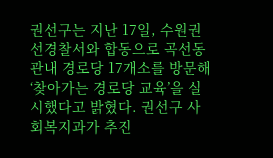권선구는 지난 17일, 수원권선경찰서와 합동으로 곡선동 관내 경로당 17개소를 방문해 ‘찾아가는 경로당 교육’을 실시했다고 밝혔다. 권선구 사회복지과가 추진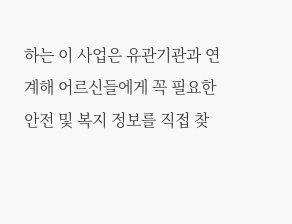하는 이 사업은 유관기관과 연계해 어르신들에게 꼭 필요한 안전 및 복지 정보를 직접 찾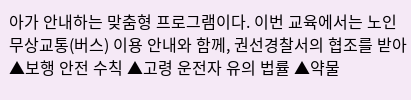아가 안내하는 맞춤형 프로그램이다. 이번 교육에서는 노인 무상교통(버스) 이용 안내와 함께, 권선경찰서의 협조를 받아 ▲보행 안전 수칙 ▲고령 운전자 유의 법률 ▲약물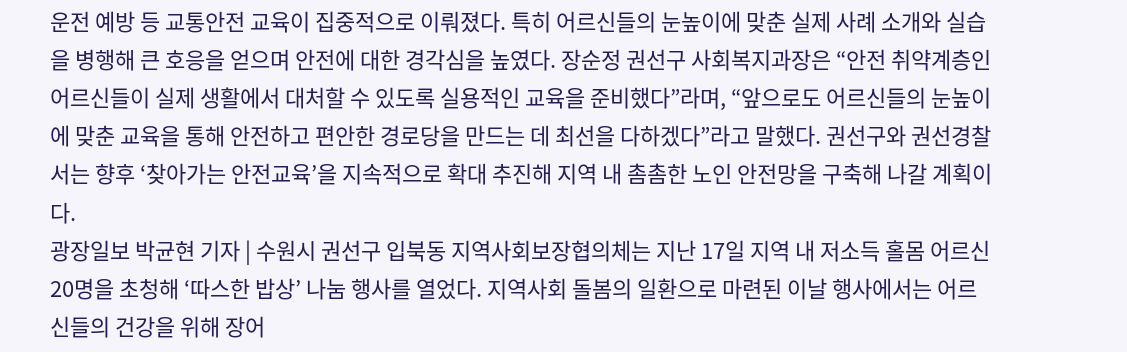운전 예방 등 교통안전 교육이 집중적으로 이뤄졌다. 특히 어르신들의 눈높이에 맞춘 실제 사례 소개와 실습을 병행해 큰 호응을 얻으며 안전에 대한 경각심을 높였다. 장순정 권선구 사회복지과장은 “안전 취약계층인 어르신들이 실제 생활에서 대처할 수 있도록 실용적인 교육을 준비했다”라며, “앞으로도 어르신들의 눈높이에 맞춘 교육을 통해 안전하고 편안한 경로당을 만드는 데 최선을 다하겠다”라고 말했다. 권선구와 권선경찰서는 향후 ‘찾아가는 안전교육’을 지속적으로 확대 추진해 지역 내 촘촘한 노인 안전망을 구축해 나갈 계획이다.
광장일보 박균현 기자 | 수원시 권선구 입북동 지역사회보장협의체는 지난 17일 지역 내 저소득 홀몸 어르신 20명을 초청해 ‘따스한 밥상’ 나눔 행사를 열었다. 지역사회 돌봄의 일환으로 마련된 이날 행사에서는 어르신들의 건강을 위해 장어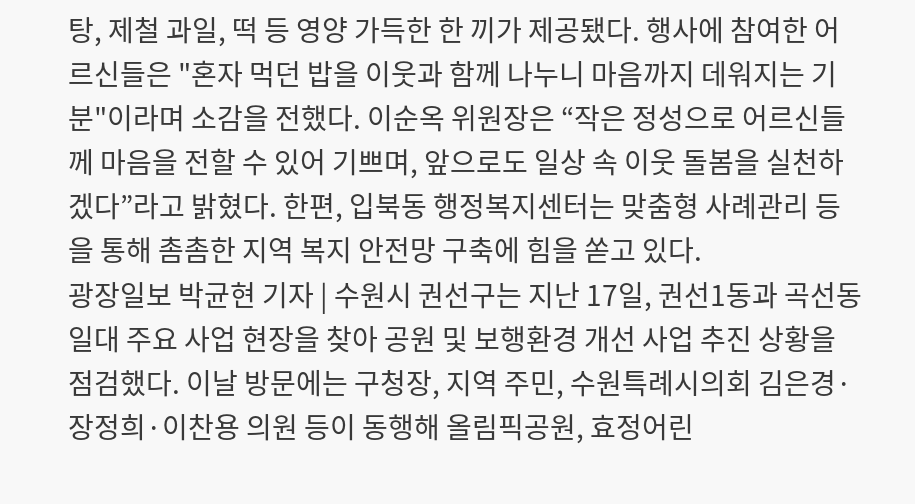탕, 제철 과일, 떡 등 영양 가득한 한 끼가 제공됐다. 행사에 참여한 어르신들은 "혼자 먹던 밥을 이웃과 함께 나누니 마음까지 데워지는 기분"이라며 소감을 전했다. 이순옥 위원장은 “작은 정성으로 어르신들께 마음을 전할 수 있어 기쁘며, 앞으로도 일상 속 이웃 돌봄을 실천하겠다”라고 밝혔다. 한편, 입북동 행정복지센터는 맞춤형 사례관리 등을 통해 촘촘한 지역 복지 안전망 구축에 힘을 쏟고 있다.
광장일보 박균현 기자 | 수원시 권선구는 지난 17일, 권선1동과 곡선동 일대 주요 사업 현장을 찾아 공원 및 보행환경 개선 사업 추진 상황을 점검했다. 이날 방문에는 구청장, 지역 주민, 수원특례시의회 김은경·장정희·이찬용 의원 등이 동행해 올림픽공원, 효정어린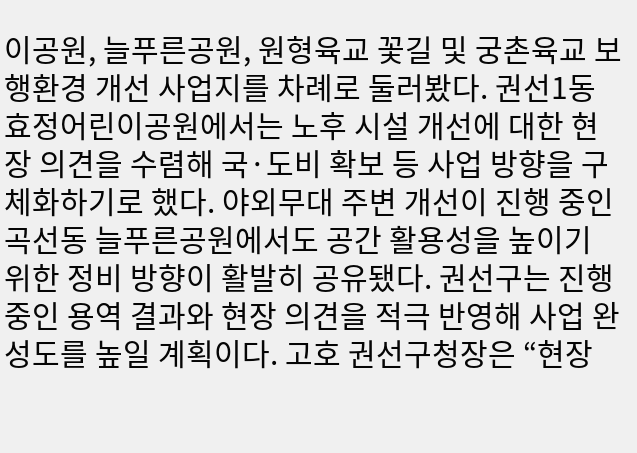이공원, 늘푸른공원, 원형육교 꽃길 및 궁촌육교 보행환경 개선 사업지를 차례로 둘러봤다. 권선1동 효정어린이공원에서는 노후 시설 개선에 대한 현장 의견을 수렴해 국·도비 확보 등 사업 방향을 구체화하기로 했다. 야외무대 주변 개선이 진행 중인 곡선동 늘푸른공원에서도 공간 활용성을 높이기 위한 정비 방향이 활발히 공유됐다. 권선구는 진행 중인 용역 결과와 현장 의견을 적극 반영해 사업 완성도를 높일 계획이다. 고호 권선구청장은 “현장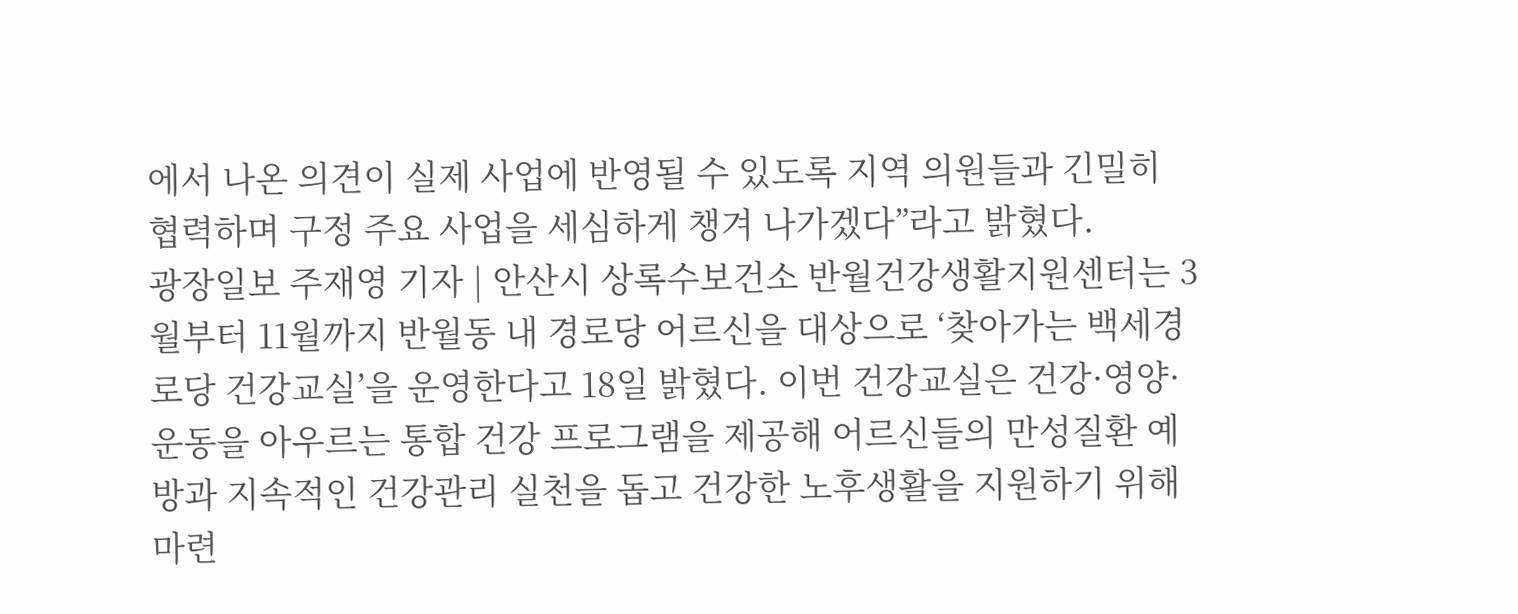에서 나온 의견이 실제 사업에 반영될 수 있도록 지역 의원들과 긴밀히 협력하며 구정 주요 사업을 세심하게 챙겨 나가겠다”라고 밝혔다.
광장일보 주재영 기자 | 안산시 상록수보건소 반월건강생활지원센터는 3월부터 11월까지 반월동 내 경로당 어르신을 대상으로 ‘찾아가는 백세경로당 건강교실’을 운영한다고 18일 밝혔다. 이번 건강교실은 건강·영양·운동을 아우르는 통합 건강 프로그램을 제공해 어르신들의 만성질환 예방과 지속적인 건강관리 실천을 돕고 건강한 노후생활을 지원하기 위해 마련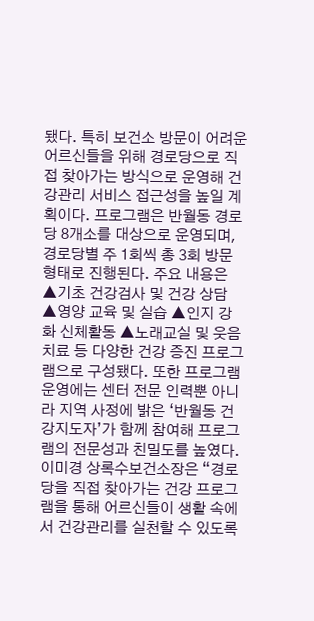됐다. 특히 보건소 방문이 어려운 어르신들을 위해 경로당으로 직접 찾아가는 방식으로 운영해 건강관리 서비스 접근성을 높일 계획이다. 프로그램은 반월동 경로당 8개소를 대상으로 운영되며, 경로당별 주 1회씩 총 3회 방문 형태로 진행된다. 주요 내용은 ▲기초 건강검사 및 건강 상담 ▲영양 교육 및 실습 ▲인지 강화 신체활동 ▲노래교실 및 웃음 치료 등 다양한 건강 증진 프로그램으로 구성됐다. 또한 프로그램 운영에는 센터 전문 인력뿐 아니라 지역 사정에 밝은 ‘반월동 건강지도자’가 함께 참여해 프로그램의 전문성과 친밀도를 높였다. 이미경 상록수보건소장은 “경로당을 직접 찾아가는 건강 프로그램을 통해 어르신들이 생활 속에서 건강관리를 실천할 수 있도록